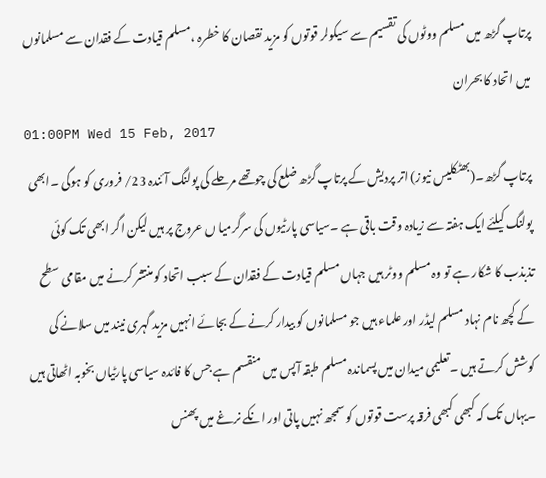پرتاپ گڑھ میں مسلم ووٹوں کی تقسیم سے سیکولر قوتوں کو مزید نقصان کا خطرہ ،مسلم قیادت کے فقدان سے مسلمانوں میں اتحاد کا بحران
01:00PM Wed 15 Feb, 2017
پرتاپ گڑھ۔(بھٹکلیس نیوز) اتر پردیش کے پرتاپ گڑھ ضلع کی چوتھے مرحلے کی پولنگ آئندہ 23/ فروری کو ہوگی ۔ابھی پولنگ کیلئے ایک ہفتہ سے زیادہ وقت باقی ہے ۔سیاسی پارٹیوں کی سرگرمیا ں عروج پر ہیں لیکن اگر ابھی تک کوئی تذبذب کا شکار ہے تو وہ مسلم ووٹر ہیں جہاں مسلم قیادت کے فقدان کے سبب اتحاد کو منتشر کرنے میں مقامی سطح کے کچھ نام نہاد مسلم لیڈر اور علماء ہیں جو مسلمانوں کو بیدار کرنے کے بجائے انہیں مزید گہری نیند میں سلانے کی کوشش کرتے ہیں ۔تعلیمی میدان میں پسماندہ مسلم طبقہ آپس میں منقسم ہے جس کا فائدہ سیاسی پارٹیاں بخوبہ اٹھاتی ہیں ۔یہاں تک کہ کبھی کبھی فرقہ پرست قوتوں کو سمجھ نہیں پاتی اور انکے نرغے میں پھنس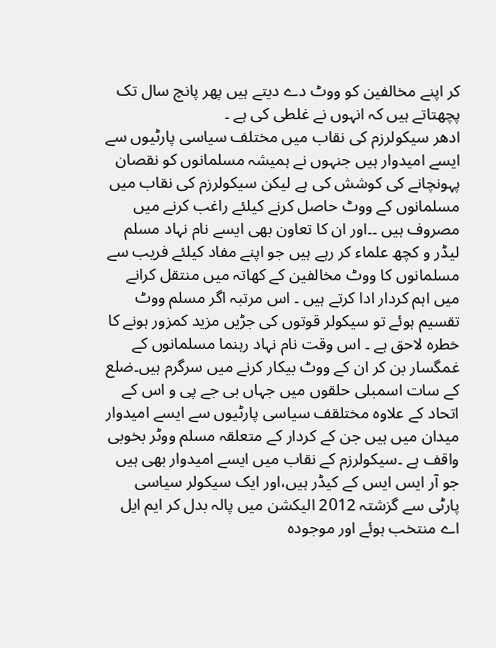کر اپنے مخالفین کو ووٹ دے دیتے ہیں پھر پانچ سال تک پچھتاتے ہیں کہ انہوں نے غلطی کی ہے ۔
ادھر سیکولرزم کی نقاب میں مختلف سیاسی پارٹیوں سے ایسے امیدوار ہیں جنہوں نے ہمیشہ مسلمانوں کو نقصان پہونچانے کی کوشش کی ہے لیکن سیکولرزم کی نقاب میں مسلمانوں کے ووٹ حاصل کرنے کیلئے راغب کرنے میں مصروف ہیں ۔۔اور ان کا تعاون بھی ایسے نام نہاد مسلم لیڈر و کچھ علماء کر رہے ہیں جو اپنے مفاد کیلئے فریب سے مسلمانوں کا ووٹ مخالفین کے کھاتہ میں منتقل کرانے میں اہم کردار ادا کرتے ہیں ۔ اس مرتبہ اگر مسلم ووٹ تقسیم ہوئے تو سیکولر قوتوں کی جڑیں مزید کمزور ہونے کا خطرہ لاحق ہے ۔ اس وقت نام نہاد رہنما مسلمانوں کے غمگسار بن کر ان کے ووٹ بیکار کرنے میں سرگرم ہیں۔ضلع کے سات اسمبلی حلقوں میں جہاں بی جے پی و اس کے اتحاد کے علاوہ مختلقف سیاسی پارٹیوں سے ایسے امیدوار میدان میں ہیں جن کے کردار کے متعلقہ مسلم ووٹر بخوبی واقف ہے ۔سیکولرزم کے نقاب میں ایسے امیدوار بھی ہیں جو آر ایس ایس کے کیڈر ہیں،اور ایک سیکولر سیاسی پارٹی سے گزشتہ 2012 الیکشن میں پالہ بدل کر ایم ایل اے منتخب ہوئے اور موجودہ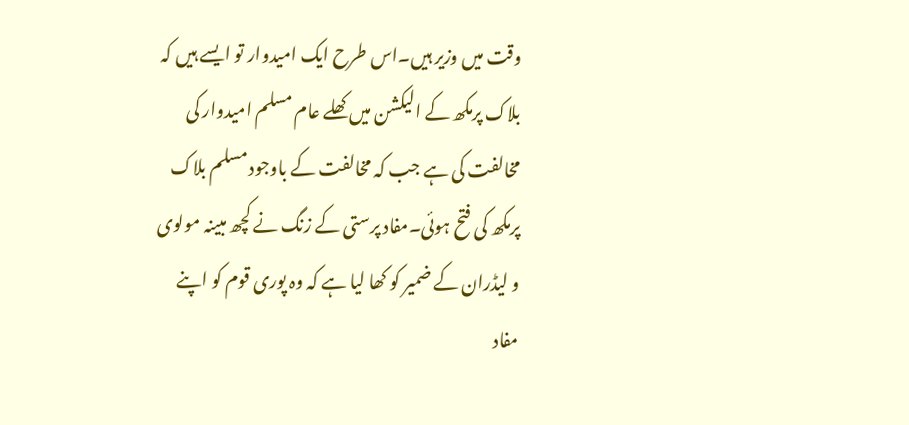وقت میں وزیر ہیں۔اس طرح ایک امیدوار تو ایسے ہیں کہ بلاک پرمکھ کے الیکشن میں کھلے عام مسلم امیدوار کی مخالفت کی ہے جب کہ مخالفت کے باوجود مسلم بلاک پرمکھ کی فتح ہوئی۔مفاد پرستی کے زنگ نے کچھ مبینہ مولوی و لیڈران کے ضمیر کو کھا لیا ہے کہ وہ پوری قوم کو اپنے مفاد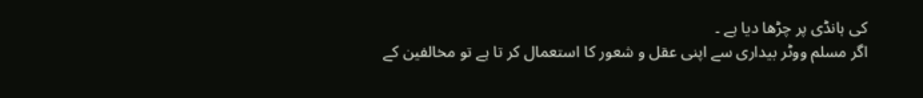کی ہانڈی پر چڑھا دیا ہے ۔
اگر مسلم ووٹر بیداری سے اپنی عقل و شعور کا استعمال کر تا ہے تو مخالفین کے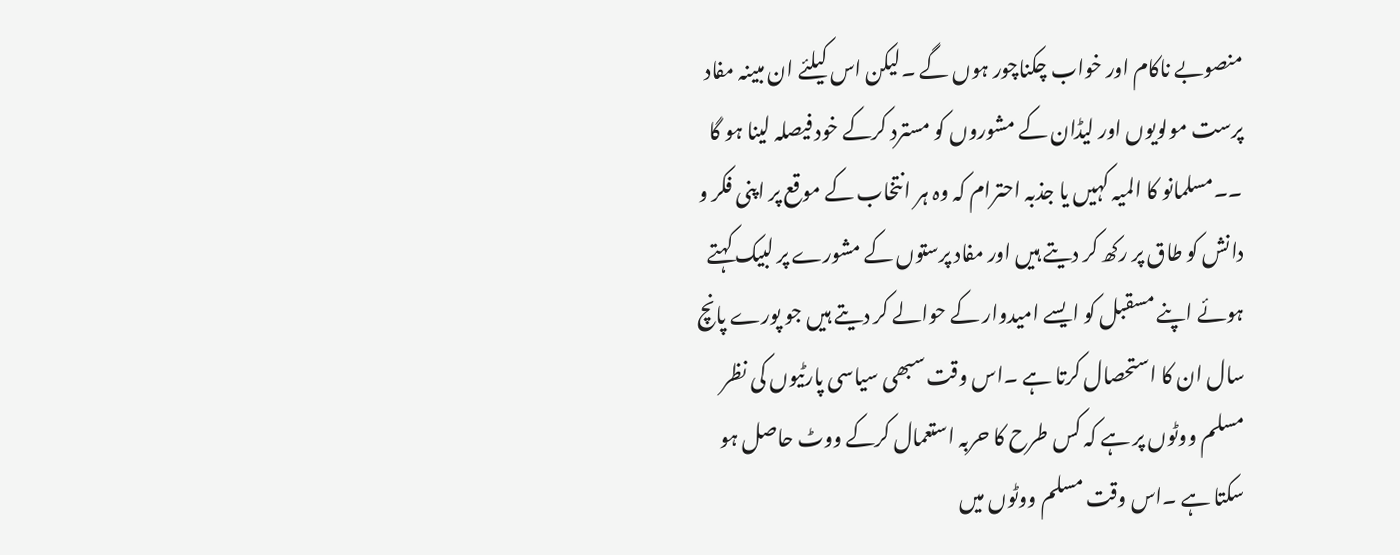منصوبے ناکام اور خواب چکناچور ہوں گے ۔لیکن اس کیلئے ان مبینہ مفاد پرست مولویوں اور لیڈان کے مشوروں کو مسترد کرکے خود فیصلہ لینا ہو گا ۔۔مسلمانو کا المیہ کہیں یا جذبہ احترام کہ وہ ہر انتخاب کے موقع پر اپنی فکر و دانش کو طاق پر رکھ کر دیتے ہیں اور مفاد پرستوں کے مشورے پر لبیک کہتے ہوئے اپنے مسقبل کو ایسے امیدوار کے حوالے کر دیتے ہیں جو پورے پانچ سال ان کا استحصال کرتا ہے ۔اس وقت سبھی سیاسی پارٹیوں کی نظر مسلم ووٹوں پر ہے کہ کس طرح کا حربہ استعمال کرکے ووٹ حاصل ہو سکتا ہے ۔اس وقت مسلم ووٹوں میں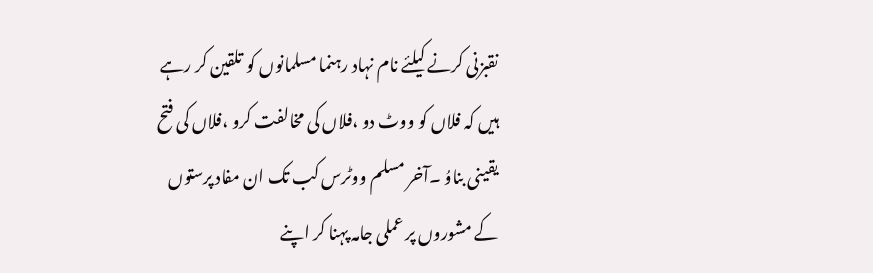نقبزنی کرنے کیلئے نام نہاد رہنما مسلمانوں کو تلقین کر رہے ہیں کہ فلاں کو ووٹ دو ،فلاں کی مخالفت کرو ،فلاں کی فتح یقینی بناوُ ۔آخر مسلم ووٹرس کب تک ان مفاد پرستوں کے مشوروں پر عملی جامہ پہنا کر اپنے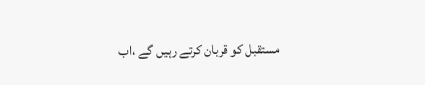مستقبل کو قربان کرتے رہیں گے ،اب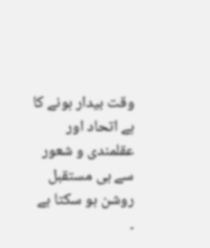وقت بیدار ہونے کا ہے اتحاد اور عقلمندی و شعور سے ہی مستقبل روشن ہو سکتا ہے ۔